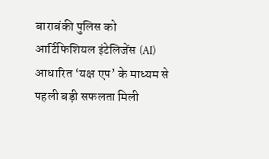बाराबंकी पुलिस को आर्टिफिशियल इंटेलिजेंस (AI) आधारित ‘यक्ष एप’ के माध्यम से पहली बड़ी सफलता मिली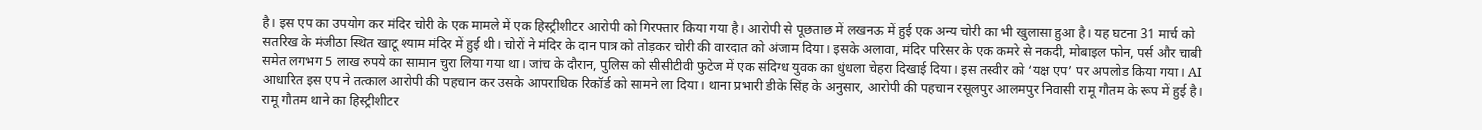है। इस एप का उपयोग कर मंदिर चोरी के एक मामले में एक हिस्ट्रीशीटर आरोपी को गिरफ्तार किया गया है। आरोपी से पूछताछ में लखनऊ में हुई एक अन्य चोरी का भी खुलासा हुआ है। यह घटना 31 मार्च को सतरिख के मंजीठा स्थित खाटू श्याम मंदिर में हुई थी। चोरों ने मंदिर के दान पात्र को तोड़कर चोरी की वारदात को अंजाम दिया। इसके अलावा, मंदिर परिसर के एक कमरे से नकदी, मोबाइल फोन, पर्स और चाबी समेत लगभग 5 लाख रुपये का सामान चुरा लिया गया था। जांच के दौरान, पुलिस को सीसीटीवी फुटेज में एक संदिग्ध युवक का धुंधला चेहरा दिखाई दिया। इस तस्वीर को ‘यक्ष एप’ पर अपलोड किया गया। AI आधारित इस एप ने तत्काल आरोपी की पहचान कर उसके आपराधिक रिकॉर्ड को सामने ला दिया। थाना प्रभारी डीके सिंह के अनुसार, आरोपी की पहचान रसूलपुर आलमपुर निवासी रामू गौतम के रूप में हुई है। रामू गौतम थाने का हिस्ट्रीशीटर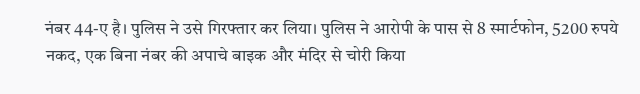नंबर 44-ए है। पुलिस ने उसे गिरफ्तार कर लिया। पुलिस ने आरोपी के पास से 8 स्मार्टफोन, 5200 रुपये नकद, एक बिना नंबर की अपाचे बाइक और मंदिर से चोरी किया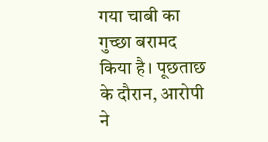गया चाबी का गुच्छा बरामद किया है। पूछताछ के दौरान, आरोपी ने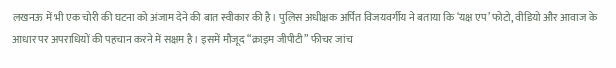लखनऊ में भी एक चोरी की घटना को अंजाम देने की बात स्वीकार की है। पुलिस अधीक्षक अर्पित विजयवर्गीय ने बताया कि ‘यक्ष एप’ फोटो, वीडियो और आवाज के आधार पर अपराधियों की पहचान करने में सक्षम है। इसमें मौजूद “क्राइम जीपीटी” फीचर जांच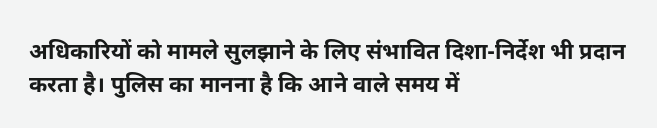अधिकारियों को मामले सुलझाने के लिए संभावित दिशा-निर्देश भी प्रदान करता है। पुलिस का मानना है कि आने वाले समय में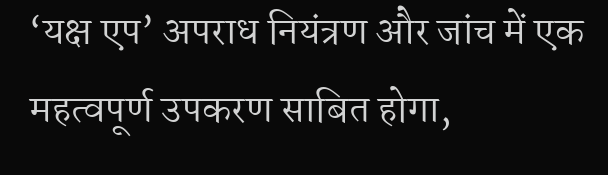‘यक्ष एप’ अपराध नियंत्रण और जांच में एक महत्वपूर्ण उपकरण साबित होगा,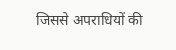जिससे अपराधियों की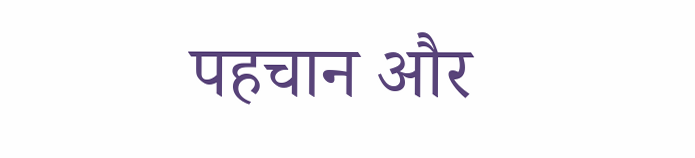पहचान और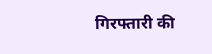गिरफ्तारी की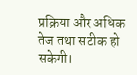प्रक्रिया और अधिक तेज तथा सटीक हो सकेगी।